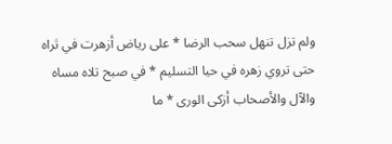ولم تزل تنهل سحب الرضا * على رياض أزهرت في ثراه
حتى تروي زهره في حيا التسليم * في صبح تلاه مساه
والآل والأصحاب أزكى الورى * ما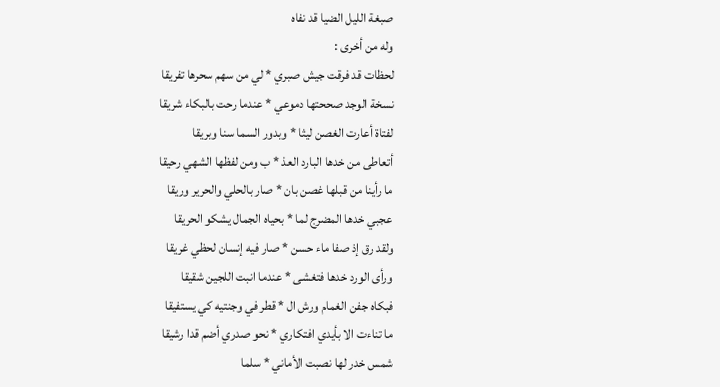صبغة الليل الضيا قد نفاه
وله من أخرى :
لحظات قد فرقت جيش صبري * لي من سهم سحرها تفريقا
نسخة الوجد صححتها دموعي * عندما رحت بالبكاء شريقا
لفتاة أعارت الغصن ليثا * وبدور السما سنا وبريقا
أتعاطى من خدها البارد العذ * ب ومن لفظها الشهي رحيقا
ما رأينا من قبلها غصن بان * صار بالحلي والحرير وريقا
عجبي خدها المضرج لما * بحياه الجمال يشكو الحريقا
ولقد رق إذ صفا ماء حسن * صار فيه إنسان لحظي غريقا
ورأى الورد خدها فتغشى * عندما انبت اللجين شقيقا
فبكاه جفن الغمام ورش ال * قطر في وجنتيه كي يستفيقا
ما تناءت الا بأيدي افتكاري * نحو صدري أضم قدا رشيقا
شمس خدر لها نصبت الأماني * سلما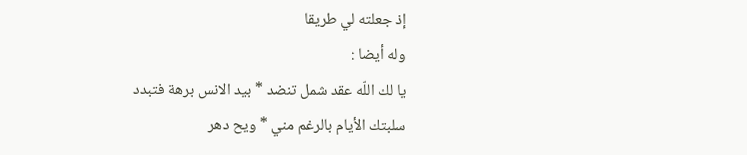إذ جعلته لي طريقا
وله أيضا :
يا لك اللّه عقد شمل تنضد * بيد الانس برهة فتبدد
سلبتك الأيام بالرغم مني * ويح دهر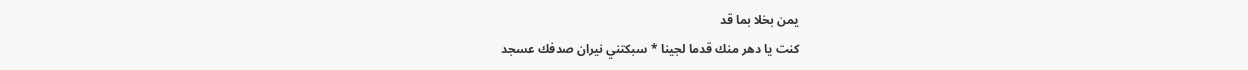يمن بخلا بما قد
كنت يا دهر منك قدما لجينا * سبكتني نيران صدفك عسجد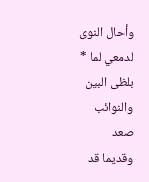وأحال النوى لدمعي لما * بلظى البين والنوائب صعد
وقديما قد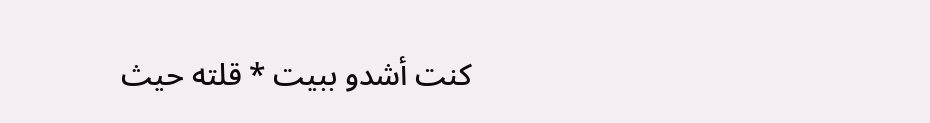كنت أشدو ببيت * قلته حيث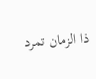ذا الزمان تمرد